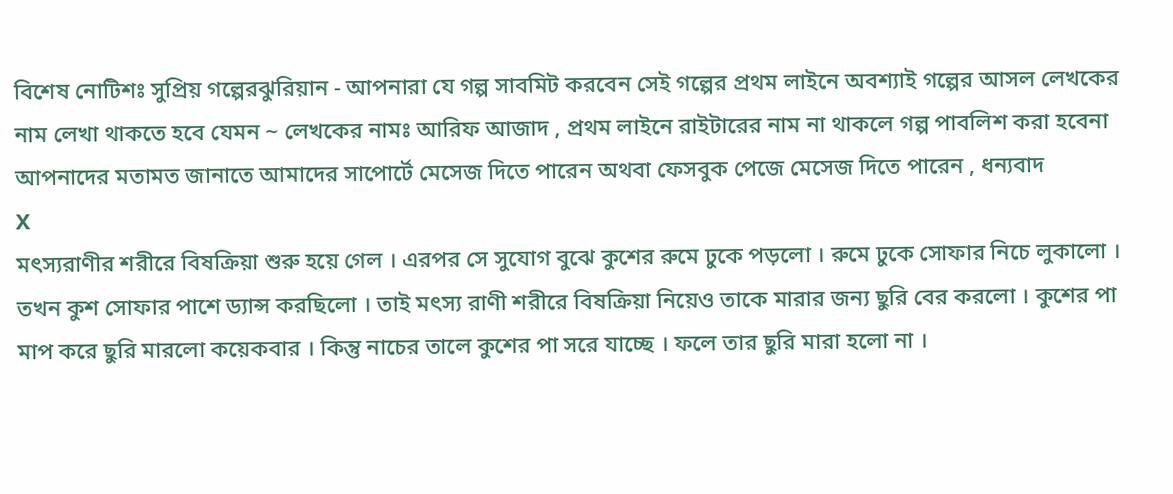বিশেষ নোটিশঃ সুপ্রিয় গল্পেরঝুরিয়ান - আপনারা যে গল্প সাবমিট করবেন সেই গল্পের প্রথম লাইনে অবশ্যাই গল্পের আসল লেখকের নাম লেখা থাকতে হবে যেমন ~ লেখকের নামঃ আরিফ আজাদ , প্রথম লাইনে রাইটারের নাম না থাকলে গল্প পাবলিশ করা হবেনা
আপনাদের মতামত জানাতে আমাদের সাপোর্টে মেসেজ দিতে পারেন অথবা ফেসবুক পেজে মেসেজ দিতে পারেন , ধন্যবাদ
X
মৎস্যরাণীর শরীরে বিষক্রিয়া শুরু হয়ে গেল । এরপর সে সুযোগ বুঝে কুশের রুমে ঢুকে পড়লো । রুমে ঢুকে সোফার নিচে লুকালো । তখন কুশ সোফার পাশে ড্যান্স করছিলো । তাই মৎস্য রাণী শরীরে বিষক্রিয়া নিয়েও তাকে মারার জন্য ছুরি বের করলো । কুশের পা মাপ করে ছুরি মারলো কয়েকবার । কিন্তু নাচের তালে কুশের পা সরে যাচ্ছে । ফলে তার ছুরি মারা হলো না ।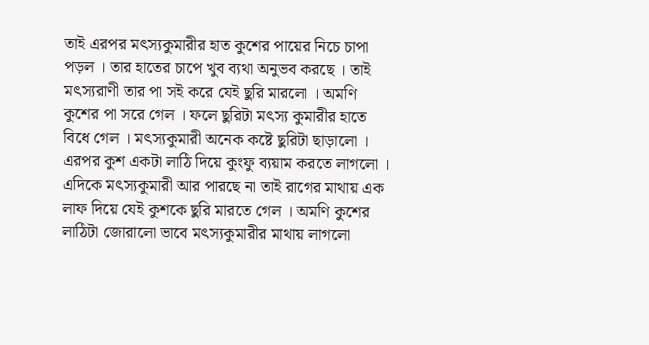তাই এরপর মৎস্যকুমারীর হাত কুশের পায়ের নিচে চাপা পড়ল । তার হাতের চাপে খুব ব্যথা অনুভব করছে । তাই মৎস্যরাণী তার পা সই করে যেই ছুরি মারলো । অমণি কুশের পা সরে গেল । ফলে ছুরিটা মৎস্য কুমারীর হাতে বিধে গেল । মৎস্যকুমারী অনেক কষ্টে ছুরিটা ছাড়ালো । এরপর কুশ একটা লাঠি দিয়ে কুংফু ব্যয়াম করতে লাগলো । এদিকে মৎস্যকুমারী আর পারছে না তাই রাগের মাথায় এক লাফ দিয়ে যেই কুশকে ছুরি মারতে গেল । অমণি কুশের লাঠিটা জোরালো ভাবে মৎস্যকুমারীর মাথায় লাগলো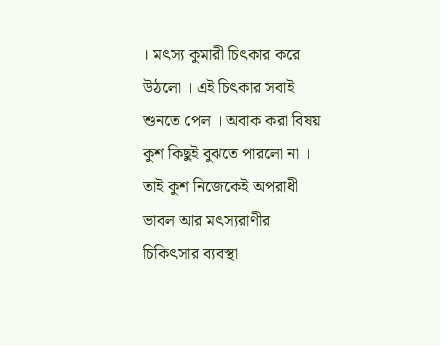। মৎস্য কুমারী চিৎকার করে উঠলো । এই চিৎকার সবাই শুনতে পেল । অবাক করা বিষয় কুশ কিছুই বুঝতে পারলো না । তাই কুশ নিজেকেই অপরাধী ভাবল আর মৎস্যরাণীর চিকিৎসার ব্যবস্থা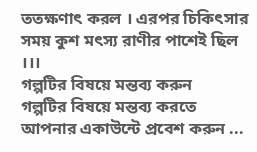ততক্ষণাৎ করল । এরপর চিকিৎসার সময় কুশ মৎস্য রাণীর পাশেই ছিল ।।।
গল্পটির বিষয়ে মন্তব্য করুন
গল্পটির বিষয়ে মন্তব্য করতে আপনার একাউন্টে প্রবেশ করুন ...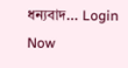ধন্যবাদ... Login Now